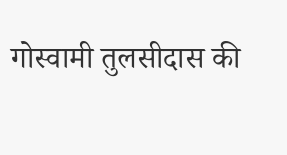गोस्वामी तुलसीदास की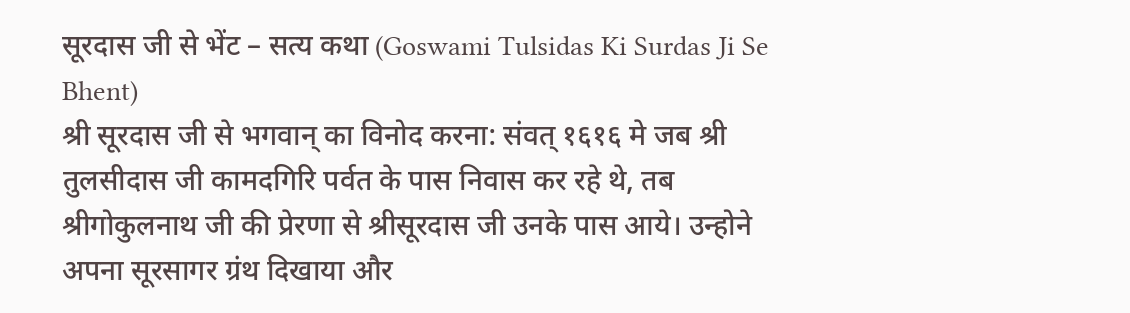सूरदास जी से भेंट – सत्य कथा (Goswami Tulsidas Ki Surdas Ji Se Bhent)
श्री सूरदास जी से भगवान् का विनोद करना: संवत् १६१६ मे जब श्री तुलसीदास जी कामदगिरि पर्वत के पास निवास कर रहे थे, तब श्रीगोकुलनाथ जी की प्रेरणा से श्रीसूरदास जी उनके पास आये। उन्होने अपना सूरसागर ग्रंथ दिखाया और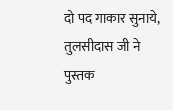दो पद गाकार सुनाये, तुलसीदास जी ने पुस्तक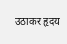उठाकर हृदय